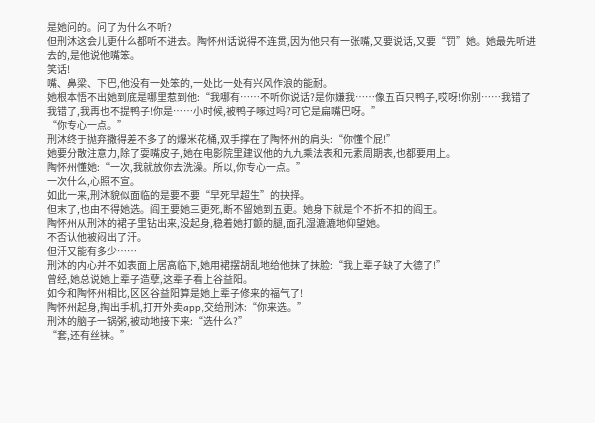是她问的。问了为什么不听?
但刑沐这会儿更什么都听不进去。陶怀州话说得不连贯,因为他只有一张嘴,又要说话,又要“罚”她。她最先听进去的,是他说他嘴笨。
笑话!
嘴、鼻梁、下巴,他没有一处笨的,一处比一处有兴风作浪的能耐。
她根本悟不出她到底是哪里惹到他:“我哪有……不听你说话?是你嫌我……像五百只鸭子,哎呀!你别……我错了我错了,我再也不提鸭子!你是……小时候,被鸭子啄过吗?可它是扁嘴巴呀。”
“你专心一点。”
刑沐终于抛弃撒得差不多了的爆米花桶,双手撑在了陶怀州的肩头:“你懂个屁!”
她要分散注意力,除了耍嘴皮子,她在电影院里建议他的九九乘法表和元素周期表,也都要用上。
陶怀州懂她:“一次,我就放你去洗澡。所以,你专心一点。”
一次什么,心照不宣。
如此一来,刑沐貌似面临的是要不要“早死早超生”的抉择。
但末了,也由不得她选。阎王要她三更死,断不留她到五更。她身下就是个不折不扣的阎王。
陶怀州从刑沐的裙子里钻出来,没起身,稳着她打颤的腿,面孔湿漉漉地仰望她。
不否认他被闷出了汗。
但汗又能有多少……
刑沐的内心并不如表面上居高临下,她用裙摆胡乱地给他抹了抹脸:“我上辈子缺了大德了!”
曾经,她总说她上辈子造孽,这辈子看上谷益阳。
如今和陶怀州相比,区区谷益阳算是她上辈子修来的福气了!
陶怀州起身,掏出手机,打开外卖app,交给刑沐:“你来选。”
刑沐的脑子一锅粥,被动地接下来:“选什么?”
“套,还有丝袜。”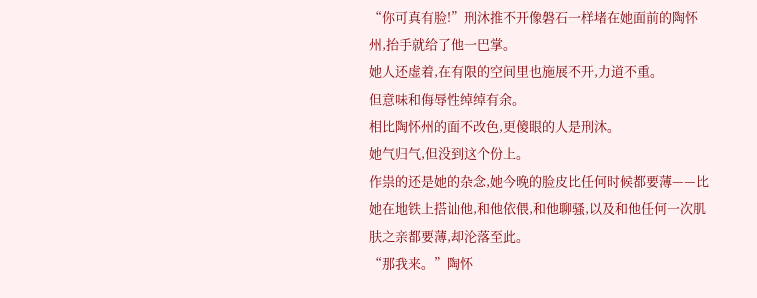“你可真有脸!”刑沐推不开像磐石一样堵在她面前的陶怀州,抬手就给了他一巴掌。
她人还虚着,在有限的空间里也施展不开,力道不重。
但意味和侮辱性绰绰有余。
相比陶怀州的面不改色,更傻眼的人是刑沐。
她气归气,但没到这个份上。
作祟的还是她的杂念,她今晚的脸皮比任何时候都要薄——比她在地铁上搭讪他,和他依偎,和他聊骚,以及和他任何一次肌肤之亲都要薄,却沦落至此。
“那我来。”陶怀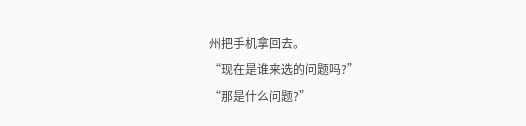州把手机拿回去。
“现在是谁来选的问题吗?”
“那是什么问题?”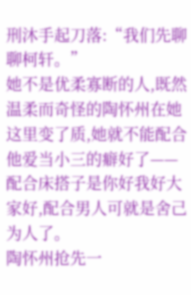刑沐手起刀落:“我们先聊聊柯轩。”
她不是优柔寡断的人,既然温柔而奇怪的陶怀州在她这里变了质,她就不能配合他爱当小三的癖好了——配合床搭子是你好我好大家好,配合男人可就是舍己为人了。
陶怀州抢先一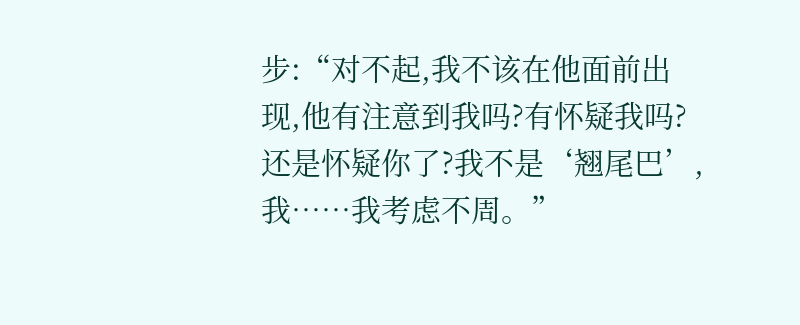步:“对不起,我不该在他面前出现,他有注意到我吗?有怀疑我吗?还是怀疑你了?我不是‘翘尾巴’,我……我考虑不周。”